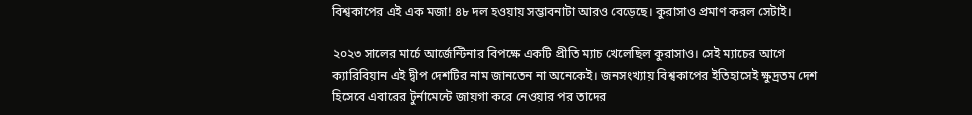বিশ্বকাপের এই এক মজা! ৪৮ দল হওয়ায় সম্ভাবনাটা আরও বেড়েছে। কুরাসাও প্রমাণ করল সেটাই।

২০২৩ সালের মার্চে আর্জেন্টিনার বিপক্ষে একটি প্রীতি ম্যাচ খেলেছিল কুরাসাও। সেই ম্যাচের আগে ক্যারিবিয়ান এই দ্বীপ দেশটির নাম জানতেন না অনেকেই। জনসংখ্যায় বিশ্বকাপের ইতিহাসেই ক্ষুদ্রতম দেশ হিসেবে এবারের টুর্নামেন্টে জায়গা করে নেওয়ার পর তাদের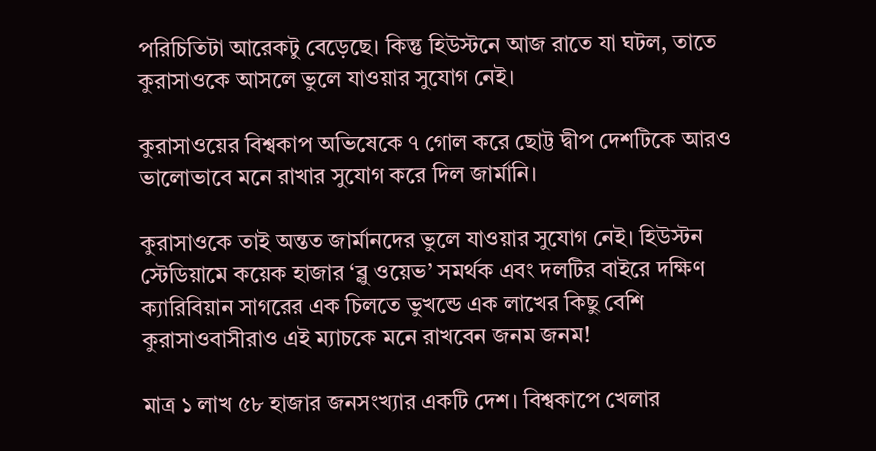পরিচিতিটা আরেকটু বেড়েছে। কিন্তু হিউস্টনে আজ রাতে যা ঘটল, তাতে কুরাসাওকে আসলে ভুলে যাওয়ার সুযোগ নেই।

কুরাসাওয়ের বিশ্বকাপ অভিষেকে ৭ গোল করে ছোট্ট দ্বীপ দেশটিকে আরও ভালোভাবে মনে রাখার সুযোগ করে দিল জার্মানি।

কুরাসাওকে তাই অন্তত জার্মানদের ভুলে যাওয়ার সুযোগ নেই। হিউস্টন স্টেডিয়ামে কয়েক হাজার ‘ব্লু ওয়েভ’ সমর্থক এবং দলটির বাইরে দক্ষিণ ক্যারিবিয়ান সাগরের এক চিলতে ভুখন্ডে এক লাখের কিছু বেশি কুরাসাওবাসীরাও এই ম্যাচকে মনে রাখবেন জনম জনম!

মাত্র ১ লাখ ৫৮ হাজার জনসংখ্যার একটি দেশ। বিশ্বকাপে খেলার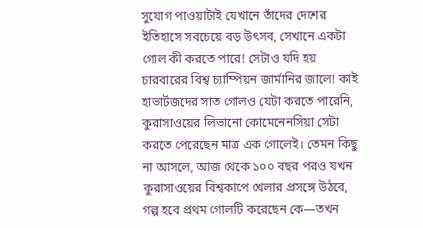সুযোগ পাওয়াটাই যেখানে তাঁদের দেশের ইতিহাসে সবচেয়ে বড় উৎসব, সেখানে একটা গোল কী করতে পারে! সেটাও যদি হয় চারবারের বিশ্ব চ্যাম্পিয়ন জার্মানির জালে! কাই হাভার্টজদের সাত গোলও যেটা করতে পারেনি, কুরাসাওয়ের লিভানো কোমেনেনসিয়া সেটা করতে পেরেছেন মাত্র এক গোলেই। তেমন কিছু না আসলে, আজ থেকে ১০০ বছর পরও যখন কুরাসাওয়ের বিশ্বকাপে খেলার প্রসঙ্গে উঠবে, গল্প হবে প্রথম গোলটি করেছেন কে—তখন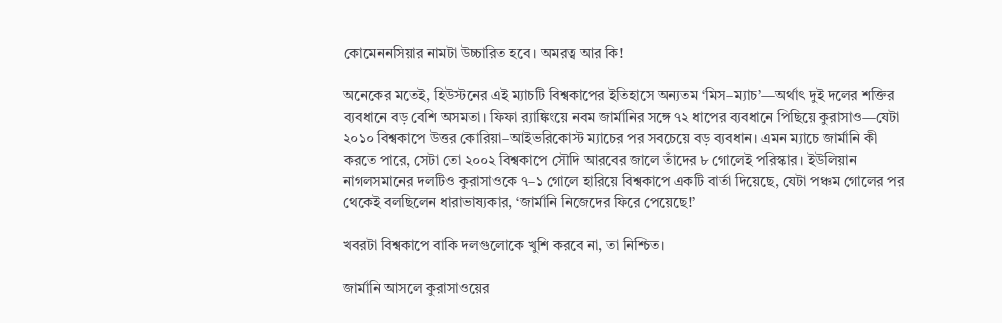কোমেননসিয়ার নামটা উচ্চারিত হবে। অমরত্ব আর কি!

অনেকের মতেই, হিউস্টনের এই ম্যাচটি বিশ্বকাপের ইতিহাসে অন্যতম ‘মিস–ম্যাচ’—অর্থাৎ দুই দলের শক্তির ব্যবধানে বড় বেশি অসমতা। ফিফা র‍্যাঙ্কিংয়ে নবম জার্মানির সঙ্গে ৭২ ধাপের ব্যবধানে পিছিয়ে কুরাসাও—যেটা ২০১০ বিশ্বকাপে উত্তর কোরিয়া–আইভরিকোস্ট ম্যাচের পর সবচেয়ে বড় ব্যবধান। এমন ম্যাচে জার্মানি কী করতে পারে, সেটা তো ২০০২ বিশ্বকাপে সৌদি আরবের জালে তাঁদের ৮ গোলেই পরিস্কার। ইউলিয়ান নাগলসমানের দলটিও কুরাসাওকে ৭–১ গোলে হারিয়ে বিশ্বকাপে একটি বার্তা দিয়েছে, যেটা পঞ্চম গোলের পর থেকেই বলছিলেন ধারাভাষ্যকার, ‘জার্মানি নিজেদের ফিরে পেয়েছে!’

খবরটা বিশ্বকাপে বাকি দলগুলোকে খুশি করবে না, তা নিশ্চিত।

জার্মানি আসলে কুরাসাওয়ের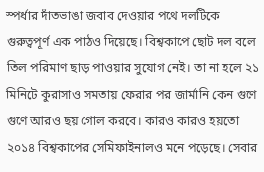স্পর্ধার দাঁতভাঙা জবাব দেওয়ার পথে দলটিকে গুরুত্বপূর্ণ এক পাঠও দিয়েছে। বিশ্বকাপে ছোট দল বলে তিল পরিমাণ ছাড় পাওয়ার সুযোগ নেই। তা না হলে ২১ মিনিটে কুরাসাও সমতায় ফেরার পর জার্মানি কেন গুণে গুণে আরও ছয় গোল করবে। কারও কারও হয়তো ২০১৪ বিশ্বকাপের সেমিফাইনালও মনে পড়েছে। সেবার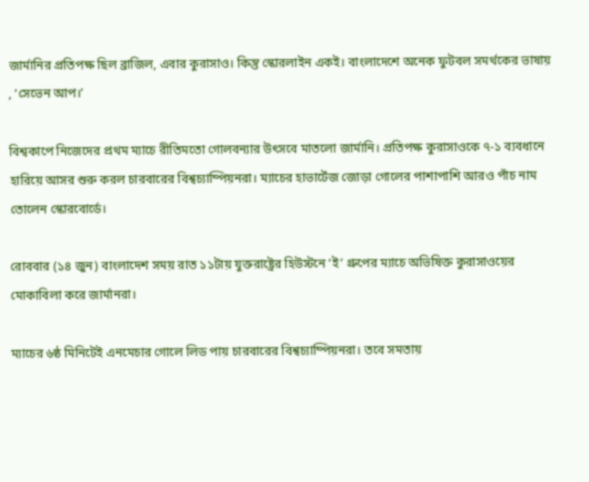জার্মানির প্রতিপক্ষ ছিল ব্রাজিল, এবার কুরাসাও। কিন্তু স্কোরলাইন একই। বাংলাদেশে অনেক ফুটবল সমর্থকের ভাষায় , ‘সেভেন আপ।’

বিশ্বকাপে নিজেদের প্রথম ম্যাচে রীতিমতো গোলবন্যার উৎসবে মাতলো জার্মানি। প্রতিপক্ষ কুরাসাওকে ৭-১ ব্যবধানে হারিয়ে আসর শুরু করল চারবারের বিশ্বচ্যাম্পিয়নরা। ম্যাচের হাভার্টেজ জোড়া গোলের পাশাপাশি আরও পাঁচ নাম তোলেন স্কোরবোর্ডে।

রোববার (১৪ জুন) বাংলাদেশ সময় রাত ১১টায় যুক্তরাষ্ট্রের হিউস্টনে ‘ই’ গ্রুপের ম্যাচে অভিষিক্ত কুরাসাওয়ের মোকাবিলা করে জার্মানরা।

ম্যাচের ৬ষ্ঠ মিনিটেই এনমেচার গোলে লিড পায় চারবারের বিশ্বচ্যাম্পিয়নরা। তবে সমতায়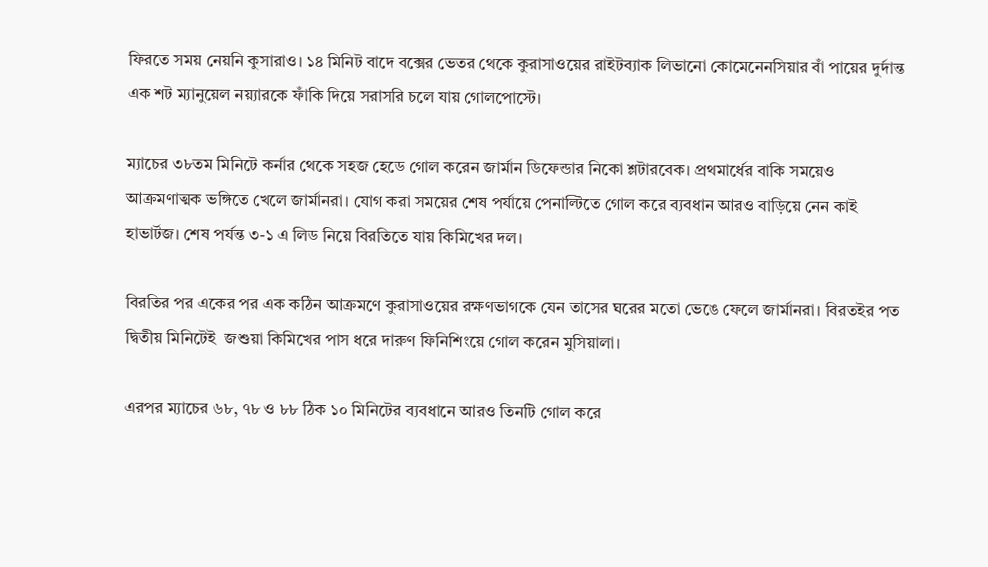ফিরতে সময় নেয়নি কুসারাও। ১৪ মিনিট বাদে বক্সের ভেতর থেকে কুরাসাওয়ের রাইটব্যাক লিভানো কোমেনেনসিয়ার বাঁ পায়ের দুর্দান্ত এক শট ম্যানুয়েল নয়্যারকে ফাঁকি দিয়ে সরাসরি চলে যায় গোলপোস্টে।

ম্যাচের ৩৮তম মিনিটে কর্নার থেকে সহজ হেডে গোল করেন জার্মান ডিফেন্ডার নিকো শ্লটারবেক। প্রথমার্ধের বাকি সময়েও আক্রমণাত্মক ভঙ্গিতে খেলে জার্মানরা। যোগ করা সময়ের শেষ পর্যায়ে পেনাল্টিতে গোল করে ব্যবধান আরও বাড়িয়ে নেন কাই হাভার্টজ। শেষ পর্যন্ত ৩-১ এ লিড নিয়ে বিরতিতে যায় কিমিখের দল।

বিরতির পর একের পর এক কঠিন আক্রমণে কুরাসাওয়ের রক্ষণভাগকে যেন তাসের ঘরের মতো ভেঙে ফেলে জার্মানরা। বিরতইর পত দ্বিতীয় মিনিটেই  জশুয়া কিমিখের পাস ধরে দারুণ ফিনিশিংয়ে গোল করেন মুসিয়ালা।

এরপর ম্যাচের ৬৮, ৭৮ ও ৮৮ ঠিক ১০ মিনিটের ব্যবধানে আরও তিনটি গোল করে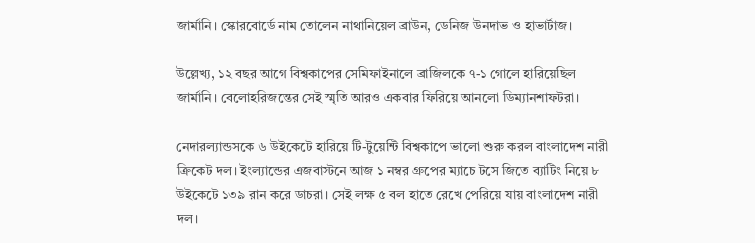জার্মানি। স্কোরবোর্ডে নাম তোলেন নাথানিয়েল ব্রাউন, ডেনিজ উনদাভ ও হাভার্টাজ।

উল্লেখ্য, ১২ বছর আগে বিশ্বকাপের সেমিফাইনালে ব্রাজিলকে ৭-১ গোলে হারিয়েছিল জার্মানি। বেলোহরিজন্তের সেই স্মৃতি আরও একবার ফিরিয়ে আনলো ডিম্যানশাফটরা।

নেদারল্যান্ডসকে ৬ উইকেটে হারিয়ে টি-টুয়েন্টি বিশ্বকাপে ভালো শুরু করল বাংলাদেশ নারী ক্রিকেট দল। ইংল্যান্ডের এজবাস্টনে আজ ১ নম্বর গ্রুপের ম্যাচে টসে জিতে ব্যাটিং নিয়ে ৮ উইকেটে ১৩৯ রান করে ডাচরা। সেই লক্ষ ৫ বল হাতে রেখে পেরিয়ে যায় বাংলাদেশ নারী দল।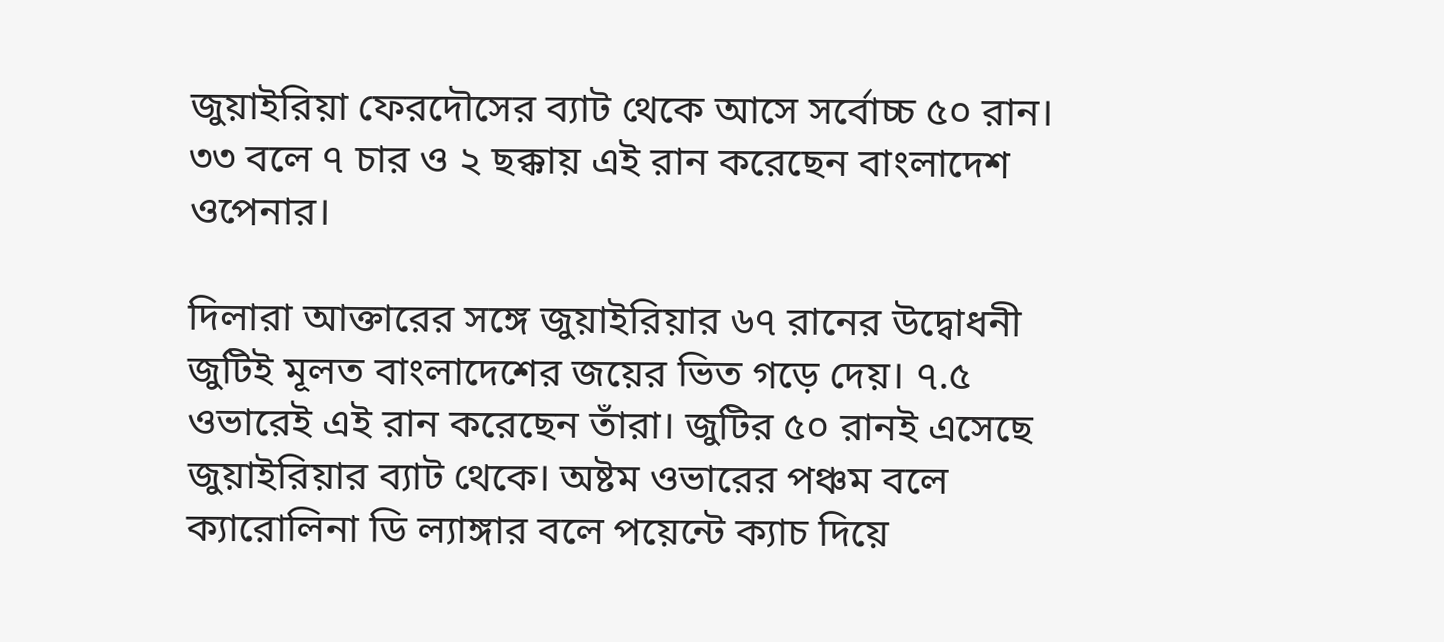জুয়াইরিয়া ফেরদৌসের ব্যাট থেকে আসে সর্বোচ্চ ৫০ রান। ৩৩ বলে ৭ চার ও ২ ছক্কায় এই রান করেছেন বাংলাদেশ ওপেনার।

দিলারা আক্তারের সঙ্গে জুয়াইরিয়ার ৬৭ রানের উদ্বোধনী জুটিই মূলত বাংলাদেশের জয়ের ভিত গড়ে দেয়। ৭.৫ ওভারেই এই রান করেছেন তাঁরা। জুটির ৫০ রানই এসেছে জুয়াইরিয়ার ব্যাট থেকে। অষ্টম ওভারের পঞ্চম বলে ক্যারোলিনা ডি ল্যাঙ্গার বলে পয়েন্টে ক্যাচ দিয়ে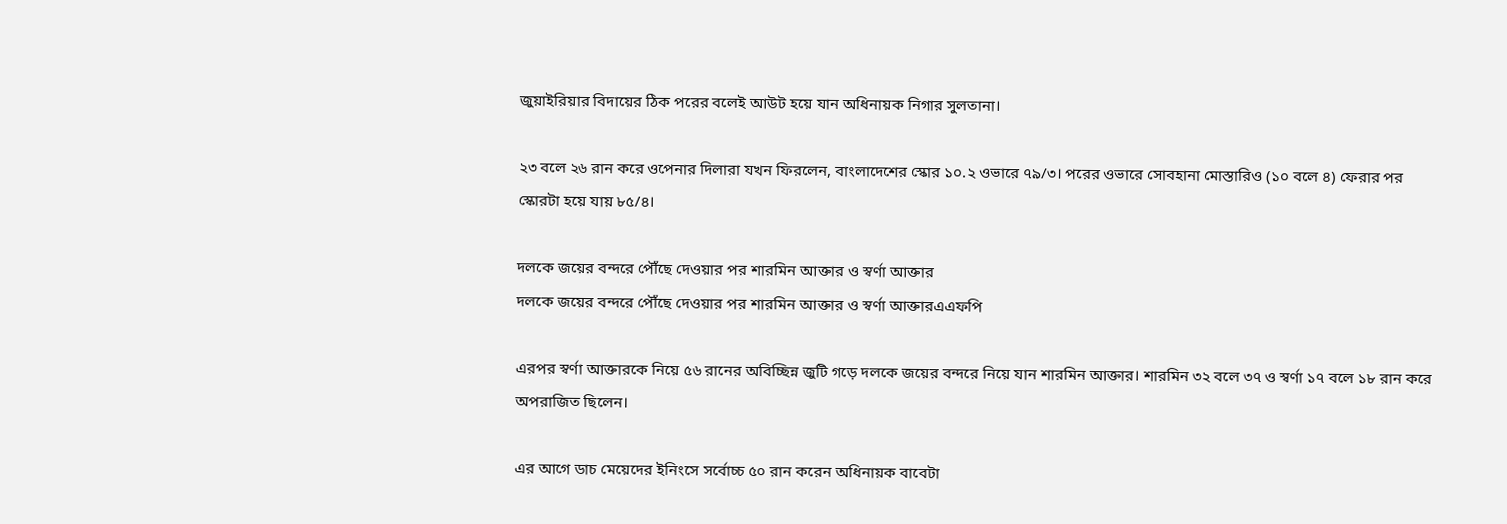জুয়াইরিয়ার বিদায়ের ঠিক পরের বলেই আউট হয়ে যান অধিনায়ক নিগার সুলতানা।

২৩ বলে ২৬ রান করে ওপেনার দিলারা যখন ফিরলেন, বাংলাদেশের স্কোর ১০.২ ওভারে ৭৯/৩। পরের ওভারে সোবহানা মোস্তারিও (১০ বলে ৪) ফেরার পর স্কোরটা হয়ে যায় ৮৫/৪।

দলকে জয়ের বন্দরে পৌঁছে দেওয়ার পর শারমিন আক্তার ও স্বর্ণা আক্তার
দলকে জয়ের বন্দরে পৌঁছে দেওয়ার পর শারমিন আক্তার ও স্বর্ণা আক্তারএএফপি

এরপর স্বর্ণা আক্তারকে নিয়ে ৫৬ রানের অবিচ্ছিন্ন জুটি গড়ে দলকে জয়ের বন্দরে নিয়ে যান শারমিন আক্তার। শারমিন ৩২ বলে ৩৭ ও স্বর্ণা ১৭ বলে ১৮ রান করে অপরাজিত ছিলেন।

এর আগে ডাচ মেয়েদের ইনিংসে সর্বোচ্চ ৫০ রান করেন অধিনায়ক বাবেটা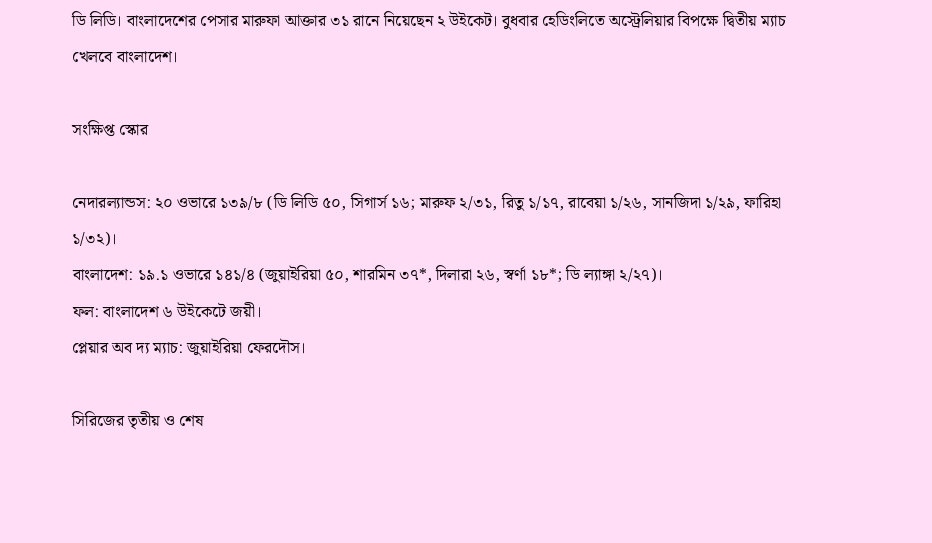ডি লিডি। বাংলাদেশের পেসার মারুফা আক্তার ৩১ রানে নিয়েছেন ২ উইকেট। বুধবার হেডিংলিতে অস্ট্রেলিয়ার বিপক্ষে দ্বিতীয় ম্যাচ খেলবে বাংলাদেশ।

সংক্ষিপ্ত স্কোর

নেদারল্যান্ডস: ২০ ওভারে ১৩৯/৮ (ডি লিডি ৫০, সিগার্স ১৬; মারুফ ২/৩১, রিতু ১/১৭, রাবেয়া ১/২৬, সানজিদা ১/২৯, ফারিহা ১/৩২)।
বাংলাদেশ: ১৯.১ ওভারে ১৪১/৪ (জুয়াইরিয়া ৫০, শারমিন ৩৭*, দিলারা ২৬, স্বর্ণা ১৮*; ডি ল্যাঙ্গা ২/২৭)।
ফল: বাংলাদেশ ৬ উইকেটে জয়ী।
প্লেয়ার অব দ্য ম্যাচ: জুয়াইরিয়া ফেরদৌস।

সিরিজের তৃতীয় ও শেষ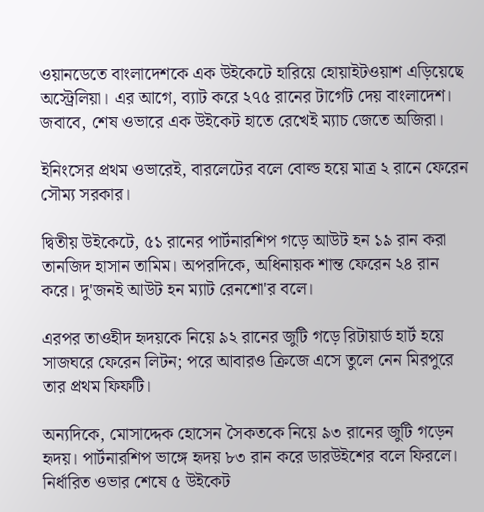ওয়ানডেতে বাংলাদেশকে এক উইকেটে হারিয়ে হোয়াইটওয়াশ এড়িয়েছে অস্ট্রেলিয়া। এর আগে, ব্যাট করে ২৭৫ রানের টার্গেট দেয় বাংলাদেশ। জবাবে, শেষ ওভারে এক উইকেট হাতে রেখেই ম্যাচ জেতে অজিরা।

ইনিংসের প্রথম ওভারেই, বারলেটের বলে বোল্ড হয়ে মাত্র ২ রানে ফেরেন সৌম্য সরকার।

দ্বিতীয় উইকেটে, ৫১ রানের পার্টনারশিপ গড়ে আউট হন ১৯ রান করা তানজিদ হাসান তামিম। অপরদিকে, অধিনায়ক শান্ত ফেরেন ২৪ রান করে। দু'জনই আউট হন ম্যাট রেনশো'র বলে।

এরপর তাওহীদ হৃদয়কে নিয়ে ৯২ রানের জুটি গড়ে রিটায়ার্ড হার্ট হয়ে সাজঘরে ফেরেন লিটন; পরে আবারও ক্রিজে এসে তুলে নেন মিরপুরে তার প্রথম ফিফটি।

অন্যদিকে, মোসাদ্দেক হোসেন সৈকতকে নিয়ে ৯৩ রানের জুটি গড়েন হৃদয়। পার্টনারশিপ ভাঙ্গে হৃদয় ৮৩ রান করে ডারউইশের বলে ফিরলে। নির্ধারিত ওভার শেষে ৫ উইকেট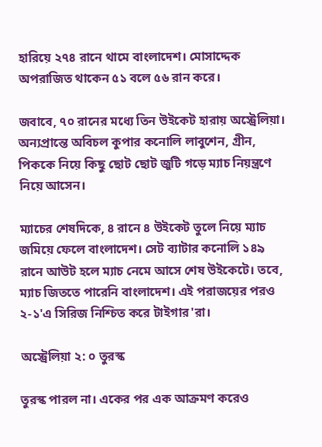হারিয়ে ২৭৪ রানে থামে বাংলাদেশ। মোসাদ্দেক অপরাজিত থাকেন ৫১ বলে ৫৬ রান করে।

জবাবে, ৭০ রানের মধ্যে তিন উইকেট হারায় অস্ট্রেলিয়া। অন্যপ্রান্তে অবিচল কুপার কনোলি লাবুশেন, গ্রীন, পিককে নিয়ে কিছু ছোট ছোট জুটি গড়ে ম্যাচ নিয়ন্ত্রণে নিয়ে আসেন।

ম্যাচের শেষদিকে, ৪ রানে ৪ উইকেট তুলে নিয়ে ম্যাচ জমিয়ে ফেলে বাংলাদেশ। সেট ব্যাটার কনোলি ১৪৯ রানে আউট হলে ম্যাচ নেমে আসে শেষ উইকেটে। তবে, ম্যাচ জিততে পারেনি বাংলাদেশ। এই পরাজয়ের পরও ২-১'এ সিরিজ নিশ্চিত করে টাইগার'রা।

অস্ট্রেলিয়া ২: ০ তুরস্ক

তুরস্ক পারল না। একের পর এক আক্রমণ করেও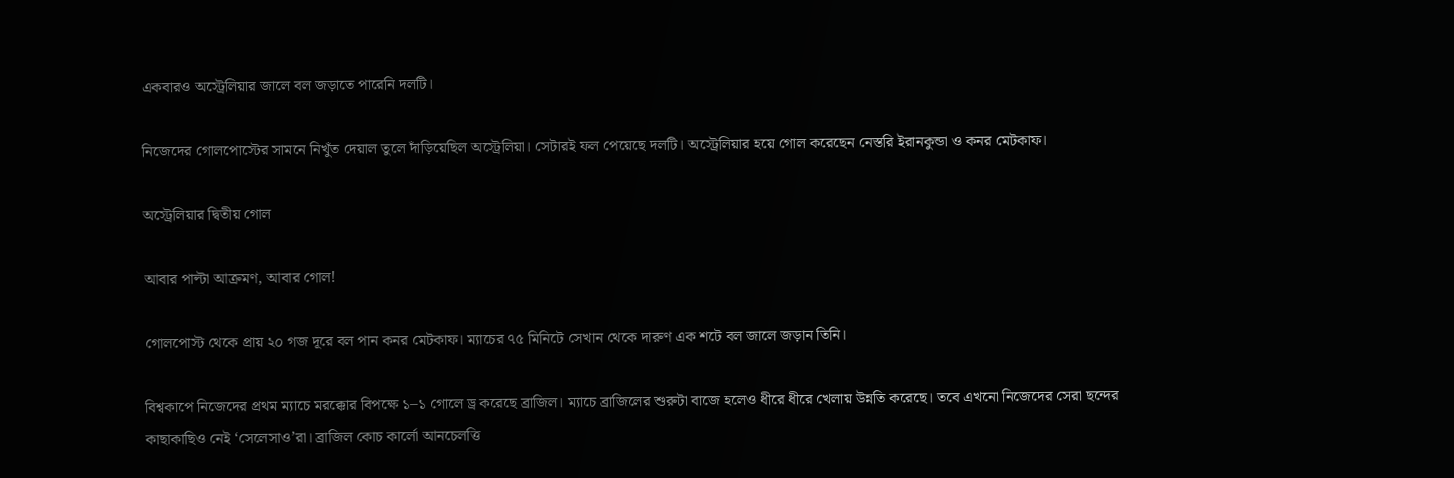একবারও অস্ট্রেলিয়ার জালে বল জড়াতে পারেনি দলটি।

নিজেদের গোলপোস্টের সামনে নিখুঁত দেয়াল তুলে দাঁড়িয়েছিল অস্ট্রেলিয়া। সেটারই ফল পেয়েছে দলটি। অস্ট্রেলিয়ার হয়ে গোল করেছেন নেস্তরি ইরানকুন্ডা ও কনর মেটকাফ।

অস্ট্রেলিয়ার দ্বিতীয় গোল

আবার পাল্টা আক্রমণ, আবার গোল!

গোলপোস্ট থেকে প্রায় ২০ গজ দূরে বল পান কনর মেটকাফ। ম্যাচের ৭৫ মিনিটে সেখান থেকে দারুণ এক শটে বল জালে জড়ান তিনি।

বিশ্বকাপে নিজেদের প্রথম ম্যাচে মরক্কোর বিপক্ষে ১–১ গোলে ড্র করেছে ব্রাজিল। ম্যাচে ব্রাজিলের শুরুটা বাজে হলেও ধীরে ধীরে খেলায় উন্নতি করেছে। তবে এখনো নিজেদের সেরা ছন্দের কাছাকাছিও নেই ‘সেলেসাও’রা। ব্রাজিল কোচ কার্লো আনচেলত্তি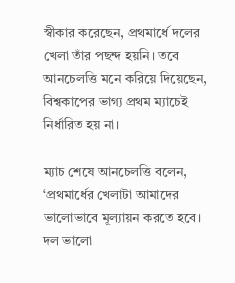স্বীকার করেছেন, প্রথমার্ধে দলের খেলা তাঁর পছন্দ হয়নি। তবে আনচেলত্তি মনে করিয়ে দিয়েছেন, বিশ্বকাপের ভাগ্য প্রথম ম্যাচেই নির্ধারিত হয় না।

ম্যাচ শেষে আনচেলত্তি বলেন, ‘প্রথমার্ধের খেলাটা আমাদের ভালোভাবে মূল্যায়ন করতে হবে। দল ভালো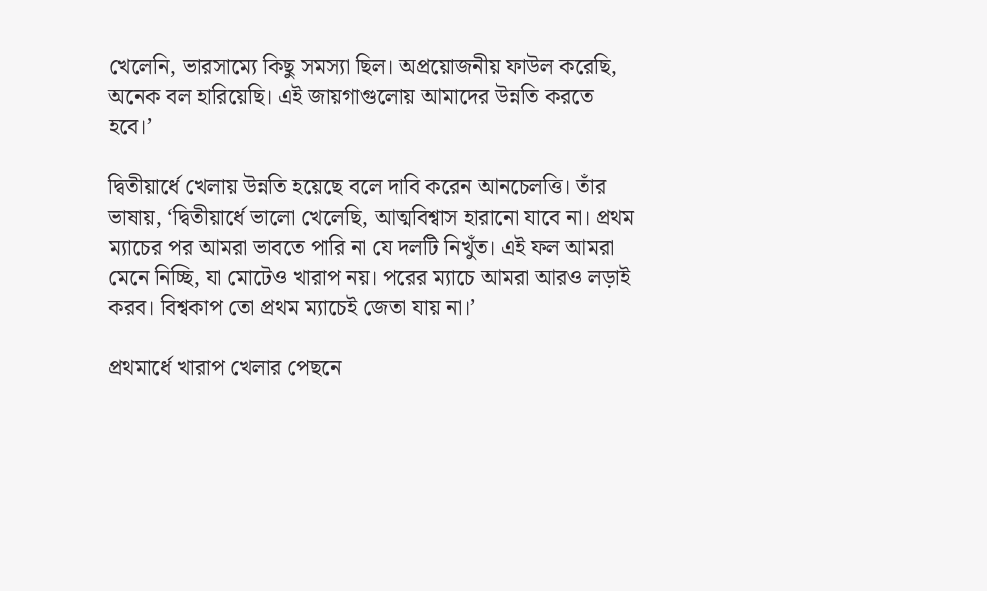খেলেনি, ভারসাম্যে কিছু সমস্যা ছিল। অপ্রয়োজনীয় ফাউল করেছি, অনেক বল হারিয়েছি। এই জায়গাগুলোয় আমাদের উন্নতি করতে হবে।’

দ্বিতীয়ার্ধে খেলায় উন্নতি হয়েছে বলে দাবি করেন আনচেলত্তি। তাঁর ভাষায়, ‘দ্বিতীয়ার্ধে ভালো খেলেছি, আত্মবিশ্বাস হারানো যাবে না। প্রথম ম্যাচের পর আমরা ভাবতে পারি না যে দলটি নিখুঁত। এই ফল আমরা মেনে নিচ্ছি, যা মোটেও খারাপ নয়। পরের ম্যাচে আমরা আরও লড়াই করব। বিশ্বকাপ তো প্রথম ম্যাচেই জেতা যায় না।’

প্রথমার্ধে খারাপ খেলার পেছনে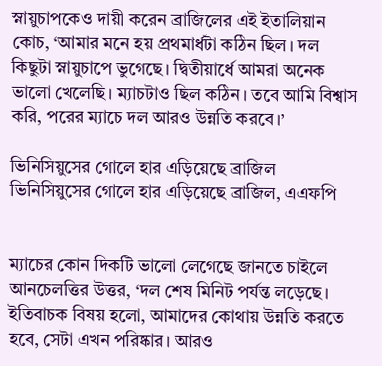স্নায়ুচাপকেও দায়ী করেন ব্রাজিলের এই ইতালিয়ান কোচ, ‘আমার মনে হয় প্রথমার্ধটা কঠিন ছিল। দল কিছুটা স্নায়ুচাপে ভুগেছে। দ্বিতীয়ার্ধে আমরা অনেক ভালো খেলেছি। ম্যাচটাও ছিল কঠিন। তবে আমি বিশ্বাস করি, পরের ম্যাচে দল আরও উন্নতি করবে।’

ভিনিসিয়ুসের গোলে হার এড়িয়েছে ব্রাজিল
ভিনিসিয়ুসের গোলে হার এড়িয়েছে ব্রাজিল, এএফপি


ম্যাচের কোন দিকটি ভালো লেগেছে জানতে চাইলে আনচেলত্তির উত্তর, ‘দল শেষ মিনিট পর্যন্ত লড়েছে। ইতিবাচক বিষয় হলো, আমাদের কোথায় উন্নতি করতে হবে, সেটা এখন পরিষ্কার। আরও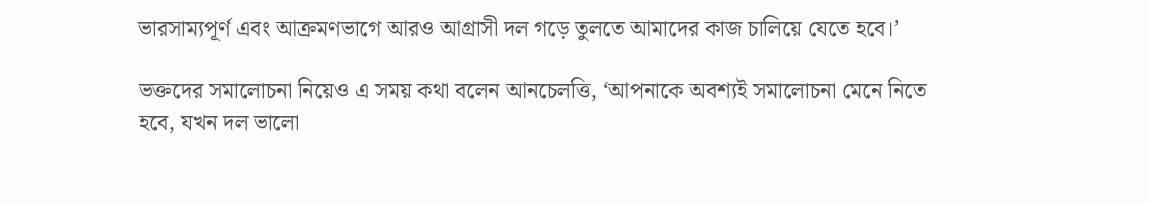ভারসাম্যপূর্ণ এবং আক্রমণভাগে আরও আগ্রাসী দল গড়ে তুলতে আমাদের কাজ চালিয়ে যেতে হবে।’

ভক্তদের সমালোচনা নিয়েও এ সময় কথা বলেন আনচেলত্তি, ‘আপনাকে অবশ্যই সমালোচনা মেনে নিতে হবে, যখন দল ভালো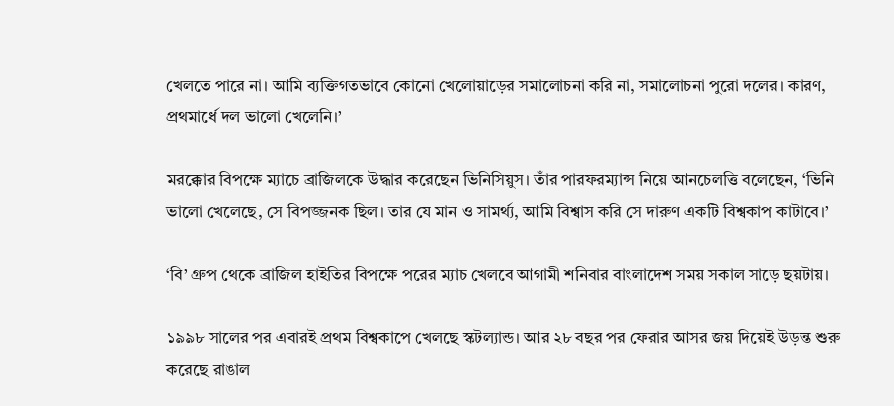খেলতে পারে না। আমি ব্যক্তিগতভাবে কোনো খেলোয়াড়ের সমালোচনা করি না, সমালোচনা পুরো দলের। কারণ, প্রথমার্ধে দল ভালো খেলেনি।’

মরক্কোর বিপক্ষে ম্যাচে ব্রাজিলকে উদ্ধার করেছেন ভিনিসিয়ুস। তাঁর পারফরম্যান্স নিয়ে আনচেলত্তি বলেছেন, ‘ভিনি ভালো খেলেছে, সে বিপজ্জনক ছিল। তার যে মান ও সামর্থ্য, আমি বিশ্বাস করি সে দারুণ একটি বিশ্বকাপ কাটাবে।’

‘বি’ গ্রুপ থেকে ব্রাজিল হাইতির বিপক্ষে পরের ম্যাচ খেলবে আগামী শনিবার বাংলাদেশ সময় সকাল সাড়ে ছয়টায়।

১৯৯৮ সালের পর এবারই প্রথম বিশ্বকাপে খেলছে স্কটল্যান্ড। আর ২৮ বছর পর ফেরার আসর জয় দিয়েই উড়ন্ত শুরু করেছে রাঙাল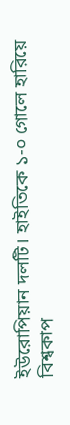ইউরোপিয়ান দলটি। হাইতিকে ১-০ গোলে হারিয়ে বিশ্বকাপ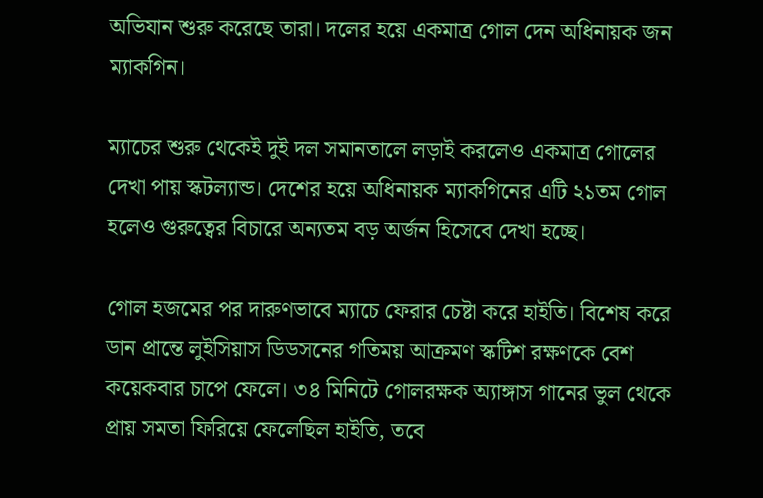অভিযান শুরু করেছে তারা। দলের হয়ে একমাত্র গোল দেন অধিনায়ক জন ম্যাকগিন।

ম্যাচের শুরু থেকেই দুই দল সমানতালে লড়াই করলেও একমাত্র গোলের দেখা পায় স্কটল্যান্ড। দেশের হয়ে অধিনায়ক ম্যাকগিনের এটি ২১তম গোল হলেও গুরুত্বের বিচারে অন্যতম বড় অর্জন হিসেবে দেখা হচ্ছে।

গোল হজমের পর দারুণভাবে ম্যাচে ফেরার চেষ্টা করে হাইতি। বিশেষ করে ডান প্রান্তে লুইসিয়াস ডিডসনের গতিময় আক্রমণ স্কটিশ রক্ষণকে বেশ কয়েকবার চাপে ফেলে। ৩৪ মিনিটে গোলরক্ষক অ্যাঙ্গাস গানের ভুল থেকে প্রায় সমতা ফিরিয়ে ফেলেছিল হাইতি, তবে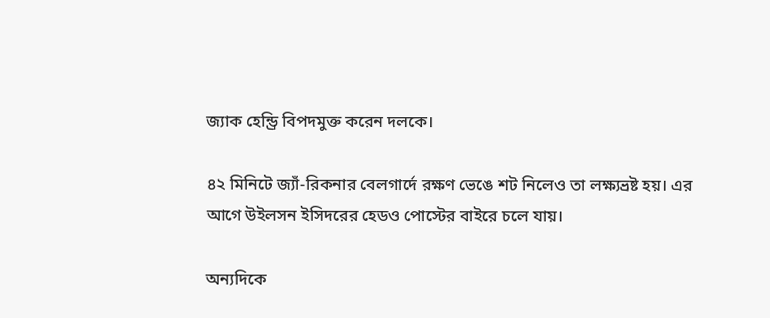জ্যাক হেন্ড্রি বিপদমুক্ত করেন দলকে।

৪২ মিনিটে জ্যাঁ-রিকনার বেলগার্দে রক্ষণ ভেঙে শট নিলেও তা লক্ষ্যভ্রষ্ট হয়। এর আগে উইলসন ইসিদরের হেডও পোস্টের বাইরে চলে যায়।

অন্যদিকে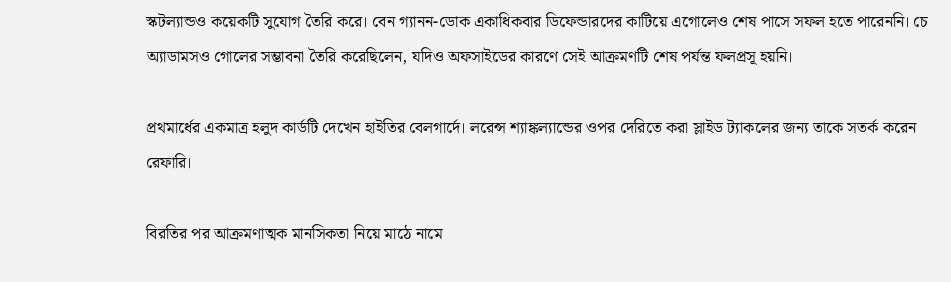স্কটল্যান্ডও কয়েকটি সুযোগ তৈরি করে। বেন গ্যানন-ডোক একাধিকবার ডিফেন্ডারদের কাটিয়ে এগোলেও শেষ পাসে সফল হতে পারেননি। চে অ্যাডামসও গোলের সম্ভাবনা তৈরি করেছিলেন, যদিও অফসাইডের কারণে সেই আক্রমণটি শেষ পর্যন্ত ফলপ্রসূ হয়নি।

প্রথমার্ধের একমাত্র হলুদ কার্ডটি দেখেন হাইতির বেলগার্দে। লরেন্স শ্যাঙ্কল্যান্ডের ওপর দেরিতে করা স্লাইড ট্যাকলের জন্য তাকে সতর্ক করেন রেফারি।

বিরতির পর আক্রমণাত্মক মানসিকতা নিয়ে মাঠে নামে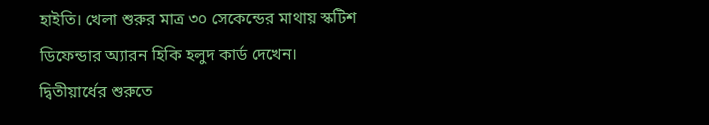হাইতি। খেলা শুরুর মাত্র ৩০ সেকেন্ডের মাথায় স্কটিশ ডিফেন্ডার অ্যারন হিকি হলুদ কার্ড দেখেন। দ্বিতীয়ার্ধের শুরুতে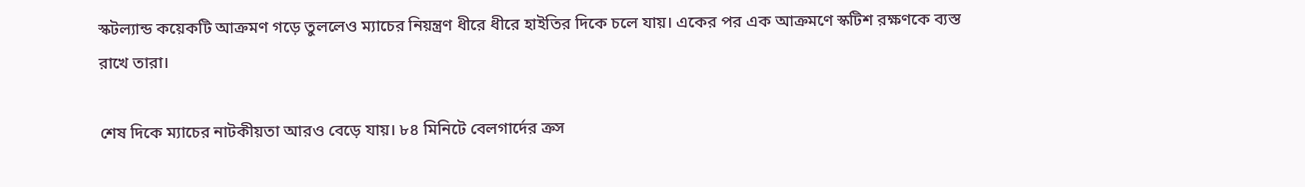স্কটল্যান্ড কয়েকটি আক্রমণ গড়ে তুললেও ম্যাচের নিয়ন্ত্রণ ধীরে ধীরে হাইতির দিকে চলে যায়। একের পর এক আক্রমণে স্কটিশ রক্ষণকে ব্যস্ত রাখে তারা।

শেষ দিকে ম্যাচের নাটকীয়তা আরও বেড়ে যায়। ৮৪ মিনিটে বেলগার্দের ক্রস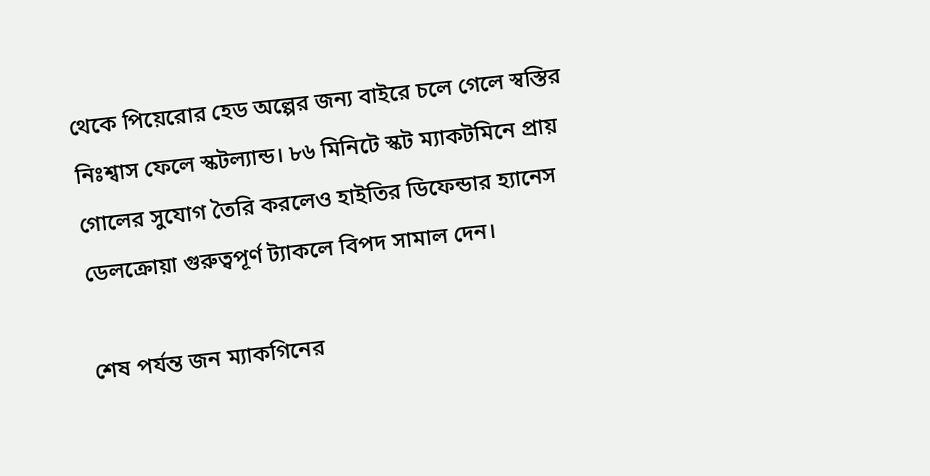থেকে পিয়েরোর হেড অল্পের জন্য বাইরে চলে গেলে স্বস্তির নিঃশ্বাস ফেলে স্কটল্যান্ড। ৮৬ মিনিটে স্কট ম্যাকটমিনে প্রায় গোলের সুযোগ তৈরি করলেও হাইতির ডিফেন্ডার হ্যানেস ডেলক্রোয়া গুরুত্বপূর্ণ ট্যাকলে বিপদ সামাল দেন।

শেষ পর্যন্ত জন ম্যাকগিনের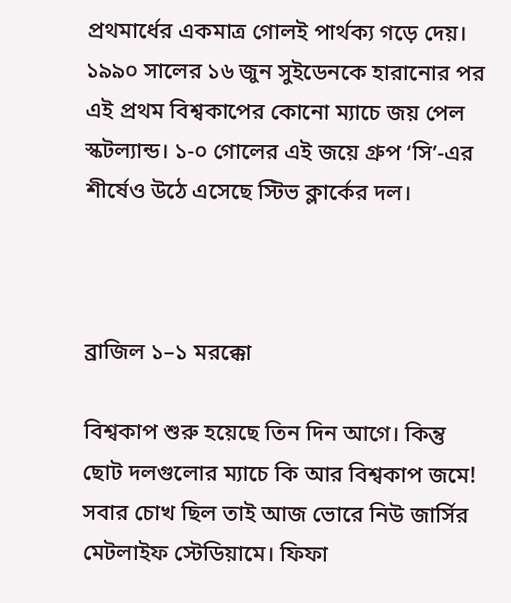প্রথমার্ধের একমাত্র গোলই পার্থক্য গড়ে দেয়। ১৯৯০ সালের ১৬ জুন সুইডেনকে হারানোর পর এই প্রথম বিশ্বকাপের কোনো ম্যাচে জয় পেল স্কটল্যান্ড। ১-০ গোলের এই জয়ে গ্রুপ ‘সি’-এর শীর্ষেও উঠে এসেছে স্টিভ ক্লার্কের দল।



ব্রাজিল ১–১ মরক্কো

বিশ্বকাপ শুরু হয়েছে তিন দিন আগে। কিন্তু ছোট দলগুলোর ম্যাচে কি আর বিশ্বকাপ জমে! সবার চোখ ছিল তাই আজ ভোরে নিউ জার্সির মেটলাইফ স্টেডিয়ামে। ফিফা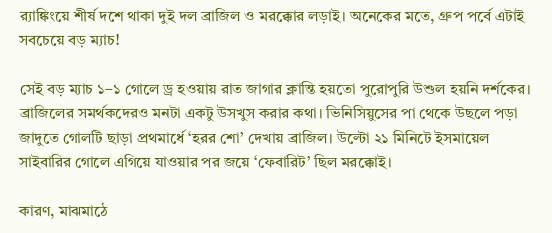র‍্যাঙ্কিংয়ে শীর্ষ দশে থাকা দুই দল ব্রাজিল ও মরক্কোর লড়াই। অনেকের মতে, গ্রুপ পর্বে এটাই সবচেয়ে বড় ম্যাচ!

সেই বড় ম্যাচ ১–১ গোলে ড্র হওয়ায় রাত জাগার ক্লান্তি হয়তো পুরোপুরি উশুল হয়নি দর্শকের। ব্রাজিলের সমর্থকদেরও মনটা একটু উসখুস করার কথা। ভিনিসিয়ুসের পা থেকে উছলে পড়া জাদুতে গোলটি ছাড়া প্রথমার্ধে ‘হরর শো’ দেখায় ব্রাজিল। উল্টো ২১ মিনিটে ইসমায়েল সাইবারির গোলে এগিয়ে যাওয়ার পর জয়ে ‘ফেবারিট’ ছিল মরক্কোই।

কারণ, মাঝমাঠে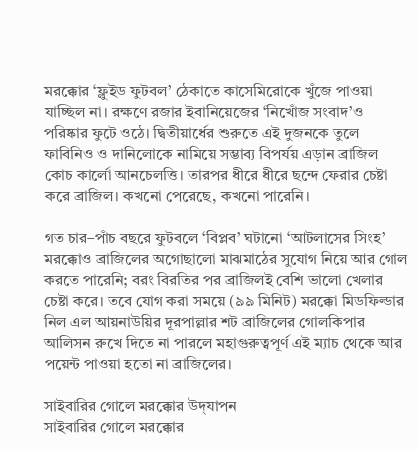মরক্কোর ‘ফ্লুইড ফুটবল’ ঠেকাতে কাসেমিরোকে খুঁজে পাওয়া যাচ্ছিল না। রক্ষণে রজার ইবানিয়েজের ‘নিখোঁজ সংবাদ’ও পরিষ্কার ফুটে ওঠে। দ্বিতীয়ার্ধের শুরুতে এই দুজনকে তুলে ফাবিনিও ও দানিলোকে নামিয়ে সম্ভাব্য বিপর্যয় এড়ান ব্রাজিল কোচ কার্লো আনচেলত্তি। তারপর ধীরে ধীরে ছন্দে ফেরার চেষ্টা করে ব্রাজিল। কখনো পেরেছে, কখনো পারেনি।

গত চার–পাঁচ বছরে ফুটবলে ‘বিপ্লব’ ঘটানো ‘আটলাসের সিংহ’ মরক্কোও ব্রাজিলের অগোছালো মাঝমাঠের সুযোগ নিয়ে আর গোল করতে পারেনি; বরং বিরতির পর ব্রাজিলই বেশি ভালো খেলার চেষ্টা করে। তবে যোগ করা সময়ে (৯৯ মিনিট) মরক্কো মিডফিল্ডার নিল এল আয়নাউয়ির দূরপাল্লার শট ব্রাজিলের গোলকিপার আলিসন রুখে দিতে না পারলে মহাগুরুত্বপূর্ণ এই ম্যাচ থেকে আর পয়েন্ট পাওয়া হতো না ব্রাজিলের।

সাইবারির গোলে মরক্কোর উদ্‌যাপন
সাইবারির গোলে মরক্কোর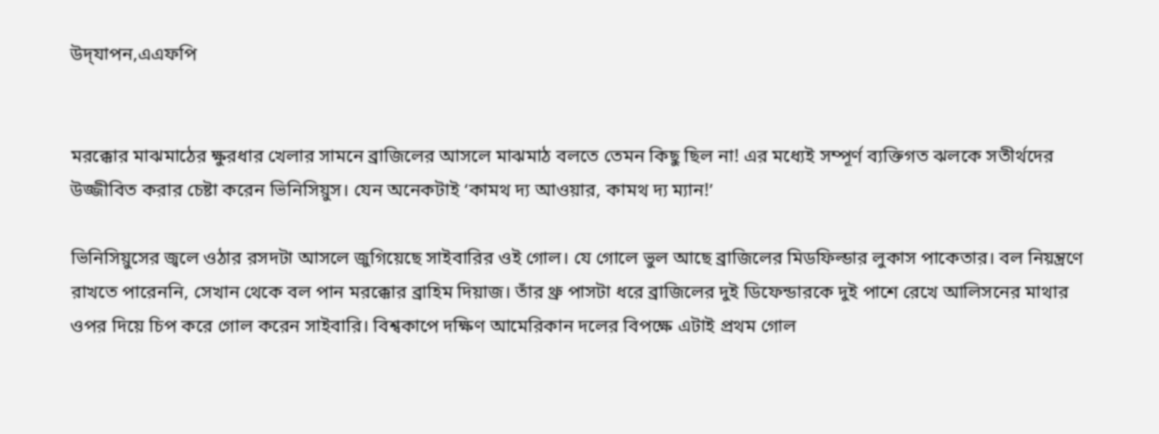উদ্‌যাপন,এএফপি


মরক্কোর মাঝমাঠের ক্ষুরধার খেলার সামনে ব্রাজিলের আসলে মাঝমাঠ বলতে তেমন কিছু ছিল না! এর মধ্যেই সম্পূর্ণ ব্যক্তিগত ঝলকে সতীর্থদের উজ্জীবিত করার চেষ্টা করেন ভিনিসিয়ুস। যেন অনেকটাই ‘কামথ দ্য আওয়ার, কামথ দ্য ম্যান!’

ভিনিসিয়ুসের জ্বলে ওঠার রসদটা আসলে জুগিয়েছে সাইবারির ওই গোল। যে গোলে ভুল আছে ব্রাজিলের মিডফিল্ডার লুকাস পাকেতার। বল নিয়ন্ত্রণে রাখতে পারেননি, সেখান থেকে বল পান মরক্কোর ব্রাহিম দিয়াজ। তাঁর থ্রু পাসটা ধরে ব্রাজিলের দুই ডিফেন্ডারকে দুই পাশে রেখে আলিসনের মাথার ওপর দিয়ে চিপ করে গোল করেন সাইবারি। বিশ্বকাপে দক্ষিণ আমেরিকান দলের বিপক্ষে এটাই প্রথম গোল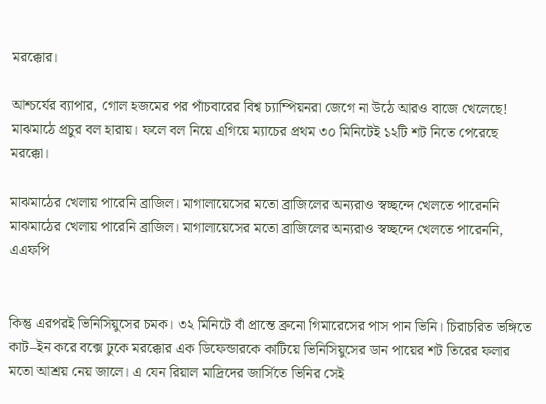মরক্কোর।

আশ্চর্যের ব্যাপার, গোল হজমের পর পাঁচবারের বিশ্ব চ্যাম্পিয়নরা জেগে না উঠে আরও বাজে খেলেছে! মাঝমাঠে প্রচুর বল হারায়। ফলে বল নিয়ে এগিয়ে ম্যাচের প্রথম ৩০ মিনিটেই ১২টি শট নিতে পেরেছে মরক্কো।

মাঝমাঠের খেলায় পারেনি ব্রাজিল। মাগালায়েসের মতো ব্রাজিলের অন্যরাও স্বচ্ছন্দে খেলতে পারেননি
মাঝমাঠের খেলায় পারেনি ব্রাজিল। মাগালায়েসের মতো ব্রাজিলের অন্যরাও স্বচ্ছন্দে খেলতে পারেননি, এএফপি


কিন্তু এরপরই ভিনিসিয়ুসের চমক। ৩২ মিনিটে বাঁ প্রান্তে ব্রুনো গিমারেসের পাস পান ভিনি। চিরাচরিত ভঙ্গিতে কাট–ইন করে বক্সে ঢুকে মরক্কোর এক ডিফেন্ডারকে কাটিয়ে ভিনিসিয়ুসের ডান পায়ের শট তিরের ফলার মতো আশ্রয় নেয় জালে। এ যেন রিয়াল মাদ্রিদের জার্সিতে ভিনির সেই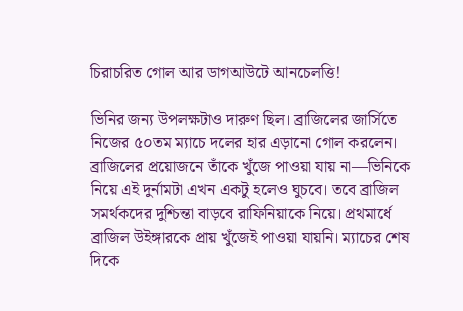চিরাচরিত গোল আর ডাগআউটে আনচেলত্তি!

ভিনির জন্য উপলক্ষটাও দারুণ ছিল। ব্রাজিলের জার্সিতে নিজের ৫০তম ম্যাচে দলের হার এড়ানো গোল করলেন। ব্রাজিলের প্রয়োজনে তাঁকে খুঁজে পাওয়া যায় না—ভিনিকে নিয়ে এই দুর্নামটা এখন একটু হলেও ঘুচবে। তবে ব্রাজিল সমর্থকদের দুশ্চিন্তা বাড়বে রাফিনিয়াকে নিয়ে। প্রথমার্ধে ব্রাজিল উইঙ্গারকে প্রায় খুঁজেই পাওয়া যায়নি। ম্যাচের শেষ দিকে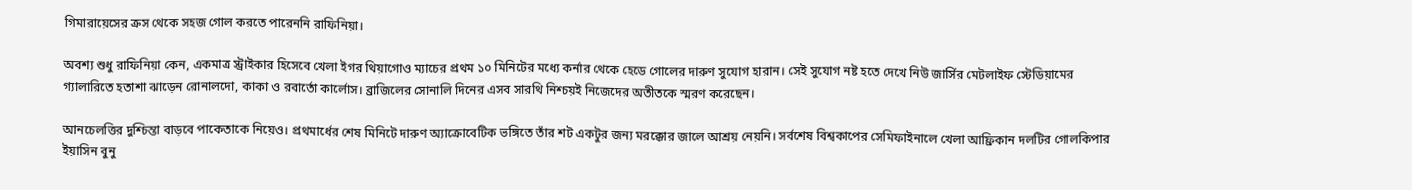গিমারায়েসের ক্রস থেকে সহজ গোল করতে পারেননি রাফিনিয়া।

অবশ্য শুধু রাফিনিয়া কেন, একমাত্র স্ট্রাইকার হিসেবে খেলা ইগর থিয়াগোও ম্যাচের প্রথম ১০ মিনিটের মধ্যে কর্নার থেকে হেডে গোলের দারুণ সুযোগ হারান। সেই সুযোগ নষ্ট হতে দেখে নিউ জার্সির মেটলাইফ স্টেডিয়ামের গ্যালারিতে হতাশা ঝাড়েন রোনালদো, কাকা ও রবার্তো কার্লোস। ব্রাজিলের সোনালি দিনের এসব সারথি নিশ্চয়ই নিজেদের অতীতকে স্মরণ করেছেন।

আনচেলত্তির দুশ্চিন্তা বাড়বে পাকেতাকে নিয়েও। প্রথমার্ধের শেষ মিনিটে দারুণ অ্যাক্রোবেটিক ভঙ্গিতে তাঁর শট একটুর জন্য মরক্কোর জালে আশ্রয় নেয়নি। সর্বশেষ বিশ্বকাপের সেমিফাইনালে খেলা আফ্রিকান দলটির গোলকিপার ইয়াসিন বুনু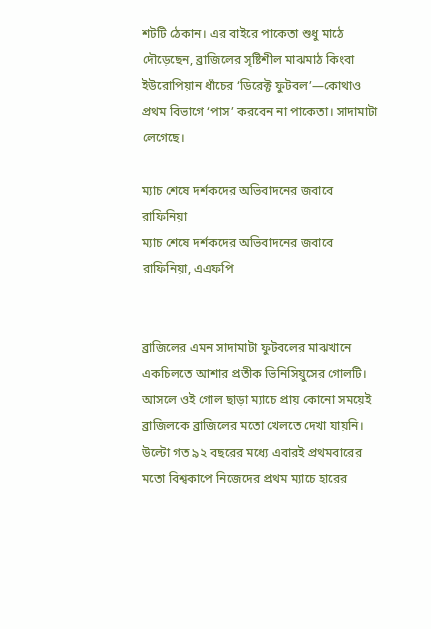শটটি ঠেকান। এর বাইরে পাকেতা শুধু মাঠে দৌড়েছেন, ব্রাজিলের সৃষ্টিশীল মাঝমাঠ কিংবা ইউরোপিয়ান ধাঁচের ‘ডিরেক্ট ফুটবল’—কোথাও প্রথম বিভাগে ‘পাস’ করবেন না পাকেতা। সাদামাটা লেগেছে।

ম্যাচ শেষে দর্শকদের অভিবাদনের জবাবে রাফিনিয়া
ম্যাচ শেষে দর্শকদের অভিবাদনের জবাবে রাফিনিয়া, এএফপি


ব্রাজিলের এমন সাদামাটা ফুটবলের মাঝখানে একচিলতে আশার প্রতীক ভিনিসিয়ুসের গোলটি। আসলে ওই গোল ছাড়া ম্যাচে প্রায় কোনো সময়েই ব্রাজিলকে ব্রাজিলের মতো খেলতে দেখা যায়নি। উল্টো গত ৯২ বছরের মধ্যে এবারই প্রথমবারের মতো বিশ্বকাপে নিজেদের প্রথম ম্যাচে হারের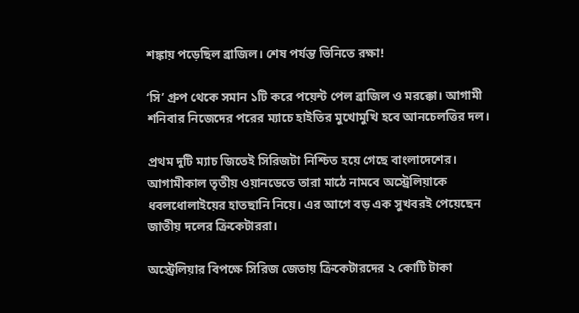শঙ্কায় পড়েছিল ব্রাজিল। শেষ পর্যন্ত ভিনিতে রক্ষা!

‘সি’ গ্রুপ থেকে সমান ১টি করে পয়েন্ট পেল ব্রাজিল ও মরক্কো। আগামী শনিবার নিজেদের পরের ম্যাচে হাইতির মুখোমুখি হবে আনচেলত্তির দল।

প্রথম দুটি ম্যাচ জিতেই সিরিজটা নিশ্চিত হয়ে গেছে বাংলাদেশের। আগামীকাল তৃতীয় ওয়ানডেতে তারা মাঠে নামবে অস্ট্রেলিয়াকে ধবলধোলাইয়ের হাতছানি নিয়ে। এর আগে বড় এক সুখবরই পেয়েছেন জাতীয় দলের ক্রিকেটাররা।

অস্ট্রেলিয়ার বিপক্ষে সিরিজ জেতায় ক্রিকেটারদের ২ কোটি টাকা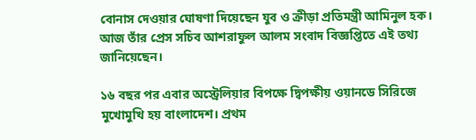বোনাস দেওয়ার ঘোষণা দিয়েছেন যুব ও ক্রীড়া প্রতিমন্ত্রী আমিনুল হক। আজ তাঁর প্রেস সচিব আশরাফুল আলম সংবাদ বিজ্ঞপ্তিতে এই তথ্য জানিয়েছেন।

১৬ বছর পর এবার অস্ট্রেলিয়ার বিপক্ষে দ্বিপক্ষীয় ওয়ানডে সিরিজে মুখোমুখি হয় বাংলাদেশ। প্রথম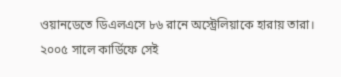ওয়ানডেতে ডিএলএসে ৮৬ রানে অস্ট্রেলিয়াকে হারায় তারা। ২০০৫ সালে কার্ডিফে সেই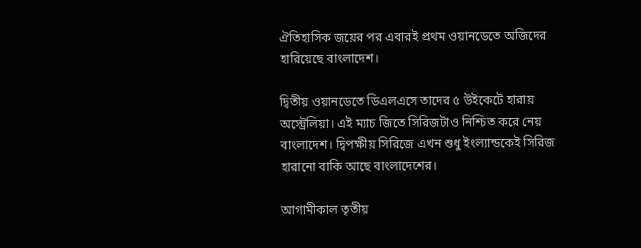ঐতিহাসিক জয়ের পর এবারই প্রথম ওয়ানডেতে অজিদের হারিয়েছে বাংলাদেশ।

দ্বিতীয় ওয়ানডেতে ডিএলএসে তাদের ৫ উইকেটে হারায় অস্ট্রেলিয়া। এই ম্যাচ জিতে সিরিজটাও নিশ্চিত করে নেয় বাংলাদেশ। দ্বিপক্ষীয় সিরিজে এখন শুধু ইংল্যান্ডকেই সিরিজ হারানো বাকি আছে বাংলাদেশের।

আগামীকাল তৃতীয়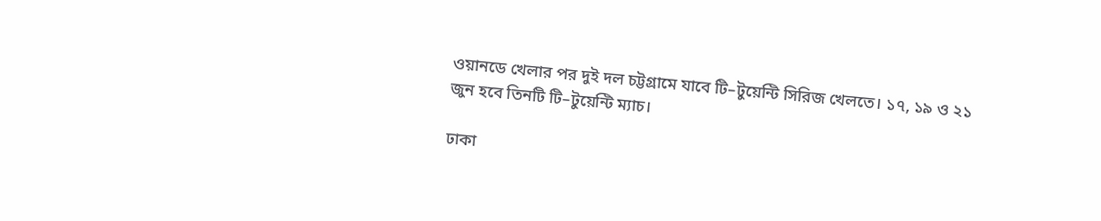ওয়ানডে খেলার পর দুই দল চট্টগ্রামে যাবে টি–টুয়েন্টি সিরিজ খেলতে। ১৭, ১৯ ও ২১ জুন হবে তিনটি টি–টুয়েন্টি ম্যাচ।

ঢাকা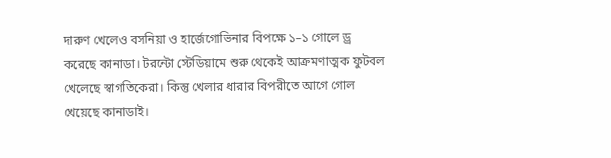দারুণ খেলেও বসনিয়া ও হার্জেগোভিনার বিপক্ষে ১–১ গোলে ড্র করেছে কানাডা। টরন্টো স্টেডিয়ামে শুরু থেকেই আক্রমণাত্মক ফুটবল খেলেছে স্বাগতিকেরা। কিন্তু খেলার ধারার বিপরীতে আগে গোল খেয়েছে কানাডাই।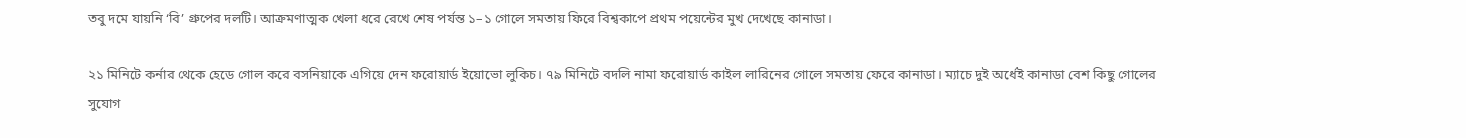তবু দমে যায়নি ‘বি’ গ্রুপের দলটি। আক্রমণাত্মক খেলা ধরে রেখে শেষ পর্যন্ত ১–১ গোলে সমতায় ফিরে বিশ্বকাপে প্রথম পয়েন্টের মুখ দেখেছে কানাডা।

২১ মিনিটে কর্নার থেকে হেডে গোল করে বসনিয়াকে এগিয়ে দেন ফরোয়ার্ড ইয়োভো লুকিচ। ৭৯ মিনিটে বদলি নামা ফরোয়ার্ড কাইল লারিনের গোলে সমতায় ফেরে কানাডা। ম্যাচে দুই অর্ধেই কানাডা বেশ কিছু গোলের সুযোগ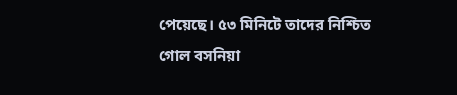পেয়েছে। ৫৩ মিনিটে তাদের নিশ্চিত গোল বসনিয়া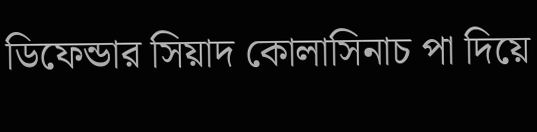ডিফেন্ডার সিয়াদ কোলাসিনাচ পা দিয়ে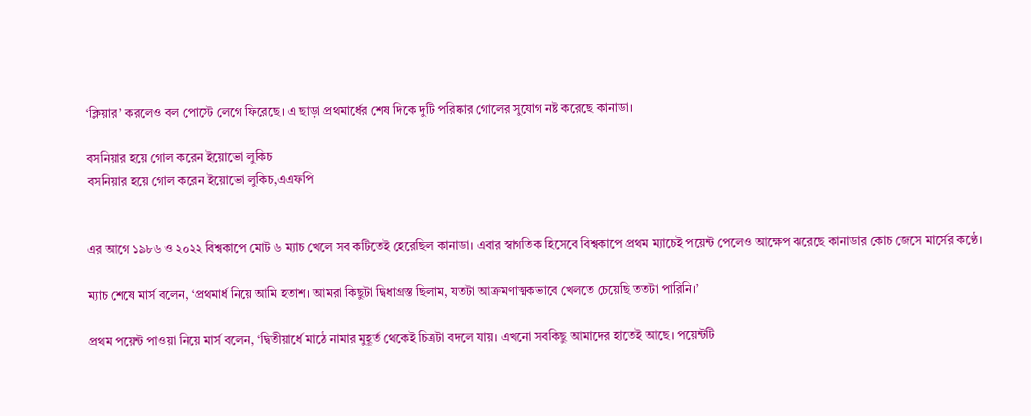‘ক্লিয়ার’ করলেও বল পোস্টে লেগে ফিরেছে। এ ছাড়া প্রথমার্ধের শেষ দিকে দুটি পরিষ্কার গোলের সুযোগ নষ্ট করেছে কানাডা।

বসনিয়ার হয়ে গোল করেন ইয়োভো লুকিচ
বসনিয়ার হয়ে গোল করেন ইয়োভো লুকিচ,এএফপি


এর আগে ১৯৮৬ ও ২০২২ বিশ্বকাপে মোট ৬ ম্যাচ খেলে সব কটিতেই হেরেছিল কানাডা। এবার স্বাগতিক হিসেবে বিশ্বকাপে প্রথম ম্যাচেই পয়েন্ট পেলেও আক্ষেপ ঝরেছে কানাডার কোচ জেসে মার্সের কণ্ঠে।

ম্যাচ শেষে মার্স বলেন, ‘প্রথমার্ধ নিয়ে আমি হতাশ। আমরা কিছুটা দ্বিধাগ্রস্ত ছিলাম, যতটা আক্রমণাত্মকভাবে খেলতে চেয়েছি ততটা পারিনি।’

প্রথম পয়েন্ট পাওয়া নিয়ে মার্স বলেন, ‘দ্বিতীয়ার্ধে মাঠে নামার মুহূর্ত থেকেই চিত্রটা বদলে যায়। এখনো সবকিছু আমাদের হাতেই আছে। পয়েন্টটি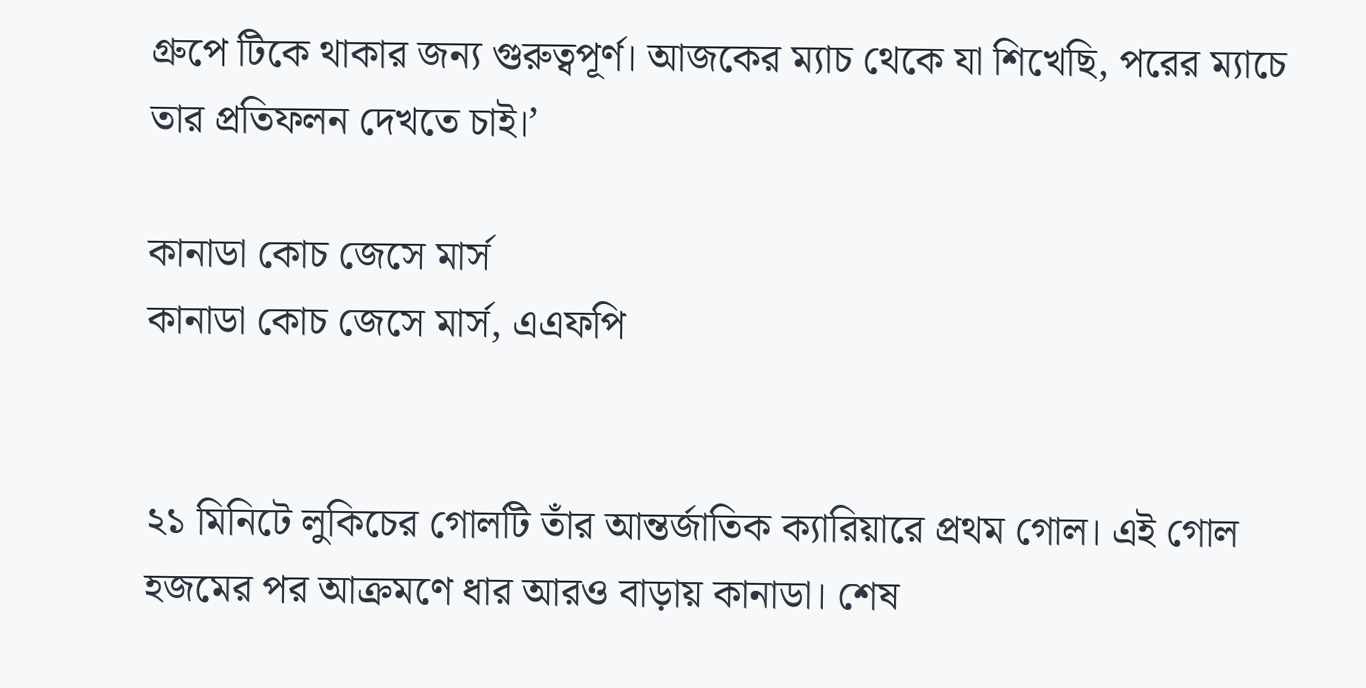গ্রুপে টিকে থাকার জন্য গুরুত্বপূর্ণ। আজকের ম্যাচ থেকে যা শিখেছি, পরের ম্যাচে তার প্রতিফলন দেখতে চাই।’

কানাডা কোচ জেসে মার্স
কানাডা কোচ জেসে মার্স, এএফপি


২১ মিনিটে লুকিচের গোলটি তাঁর আন্তর্জাতিক ক্যারিয়ারে প্রথম গোল। এই গোল হজমের পর আক্রমণে ধার আরও বাড়ায় কানাডা। শেষ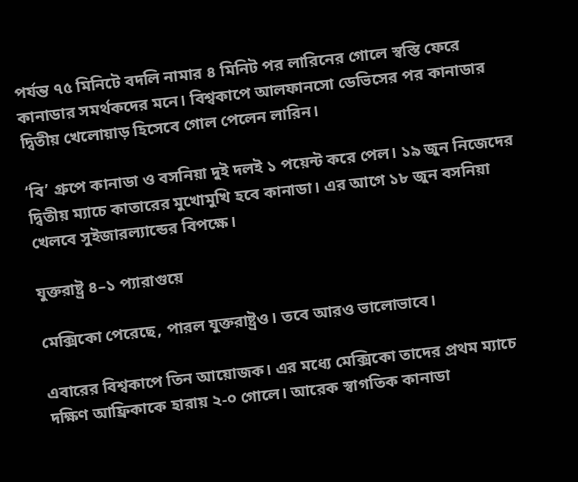পর্যন্ত ৭৫ মিনিটে বদলি নামার ৪ মিনিট পর লারিনের গোলে স্বস্তি ফেরে কানাডার সমর্থকদের মনে। বিশ্বকাপে আলফানসো ডেভিসের পর কানাডার দ্বিতীয় খেলোয়াড় হিসেবে গোল পেলেন লারিন।

‘বি’ গ্রুপে কানাডা ও বসনিয়া দুই দলই ১ পয়েন্ট করে পেল। ১৯ জুন নিজেদের দ্বিতীয় ম্যাচে কাতারের মুখোমুখি হবে কানাডা। এর আগে ১৮ জুন বসনিয়া খেলবে সুইজারল্যান্ডের বিপক্ষে।

যুক্তরাষ্ট্র ৪–১ প্যারাগুয়ে

মেক্সিকো পেরেছে, পারল যুক্তরাষ্ট্রও। তবে আরও ভালোভাবে।

এবারের বিশ্বকাপে তিন আয়োজক। এর মধ্যে মেক্সিকো তাদের প্রথম ম্যাচে দক্ষিণ আফ্রিকাকে হারায় ২-০ গোলে। আরেক স্বাগতিক কানাডা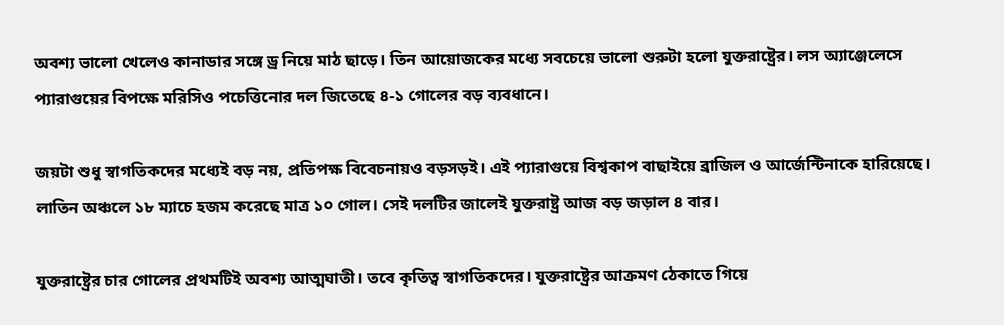অবশ্য ভালো খেলেও কানাডার সঙ্গে ড্র নিয়ে মাঠ ছাড়ে। তিন আয়োজকের মধ্যে সবচেয়ে ভালো শুরুটা হলো যুক্তরাষ্ট্রের। লস অ্যাঞ্জেলেসে প্যারাগুয়ের বিপক্ষে মরিসিও পচেত্তিনোর দল জিতেছে ৪-১ গোলের বড় ব্যবধানে।

জয়টা শুধু স্বাগতিকদের মধ্যেই বড় নয়, প্রতিপক্ষ বিবেচনায়ও বড়সড়ই। এই প্যারাগুয়ে বিশ্বকাপ বাছাইয়ে ব্রাজিল ও আর্জেন্টিনাকে হারিয়েছে। লাতিন অঞ্চলে ১৮ ম্যাচে হজম করেছে মাত্র ১০ গোল। সেই দলটির জালেই যুক্তরাষ্ট্র আজ বড় জড়াল ৪ বার।

যুক্তরাষ্ট্রের চার গোলের প্রথমটিই অবশ্য আত্মঘাতী। তবে কৃতিত্ব স্বাগতিকদের। যুক্তরাষ্ট্রের আক্রমণ ঠেকাতে গিয়ে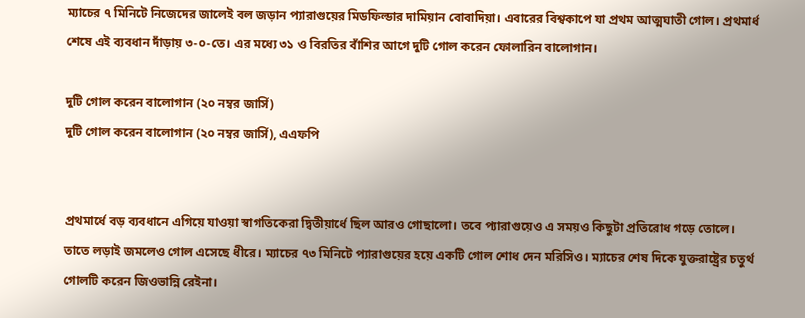ম্যাচের ৭ মিনিটে নিজেদের জালেই বল জড়ান প্যারাগুয়ের মিডফিল্ডার দামিয়ান বোবাদিয়া। এবারের বিশ্বকাপে যা প্রথম আত্মঘাতী গোল। প্রথমার্ধ শেষে এই ব্যবধান দাঁড়ায় ৩-০-তে। এর মধ্যে ৩১ ও বিরতির বাঁশির আগে দুটি গোল করেন ফোলারিন বালোগান।

দুটি গোল করেন বালোগান (২০ নম্বর জার্সি)
দুটি গোল করেন বালোগান (২০ নম্বর জার্সি), এএফপি


প্রথমার্ধে বড় ব্যবধানে এগিয়ে যাওয়া স্বাগতিকেরা দ্বিতীয়ার্ধে ছিল আরও গোছালো। তবে প্যারাগুয়েও এ সময়ও কিছুটা প্রতিরোধ গড়ে তোলে। তাতে লড়াই জমলেও গোল এসেছে ধীরে। ম্যাচের ৭৩ মিনিটে প্যারাগুয়ের হয়ে একটি গোল শোধ দেন মরিসিও। ম্যাচের শেষ দিকে যুক্তরাষ্ট্রের চতুর্থ গোলটি করেন জিওভান্নি রেইনা।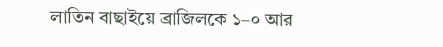লাতিন বাছাইয়ে ব্রাজিলকে ১–০ আর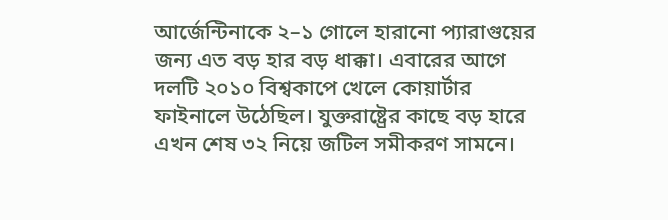আর্জেন্টিনাকে ২–১ গোলে হারানো প্যারাগুয়ের জন্য এত বড় হার বড় ধাক্কা। এবারের আগে দলটি ২০১০ বিশ্বকাপে খেলে কোয়ার্টার ফাইনালে উঠেছিল। যুক্তরাষ্ট্রের কাছে বড় হারে এখন শেষ ৩২ নিয়ে জটিল সমীকরণ সামনে।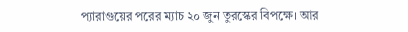প্যারাগুয়ের পরের ম্যাচ ২০ জুন তুরস্কের বিপক্ষে। আর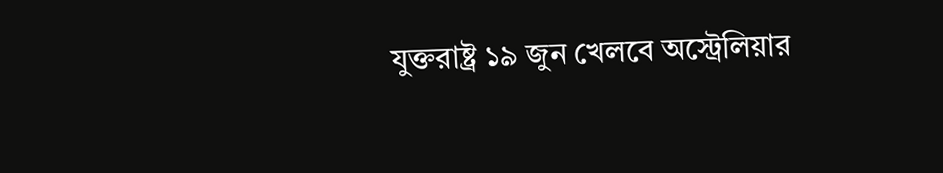যুক্তরাষ্ট্র ১৯ জুন খেলবে অস্ট্রেলিয়ার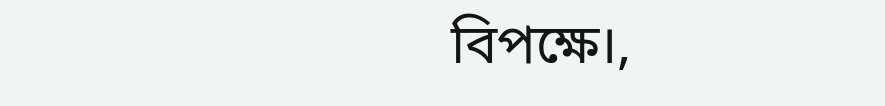বিপক্ষে।,